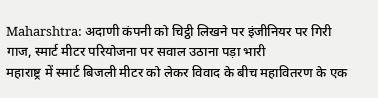Maharshtra: अदाणी कंपनी को चिट्ठी लिखने पर इंजीनियर पर गिरी गाज, स्मार्ट मीटर परियोजना पर सवाल उठाना पड़ा भारी
महाराष्ट्र में स्मार्ट बिजली मीटर को लेकर विवाद के बीच महावितरण के एक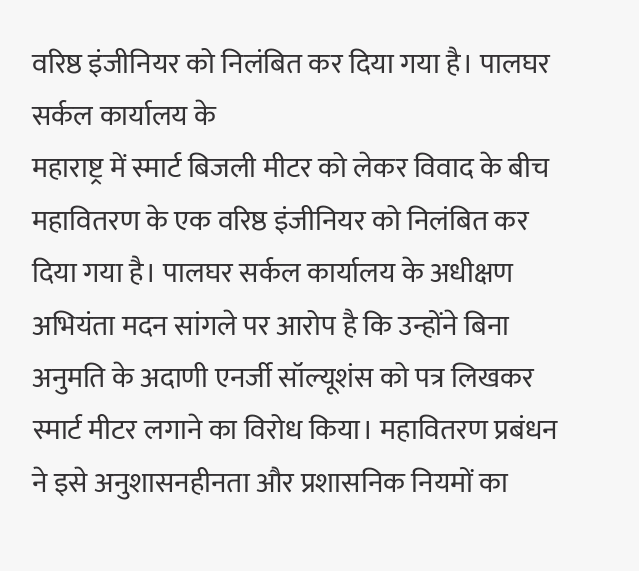वरिष्ठ इंजीनियर को निलंबित कर दिया गया है। पालघर सर्कल कार्यालय के
महाराष्ट्र में स्मार्ट बिजली मीटर को लेकर विवाद के बीच महावितरण के एक वरिष्ठ इंजीनियर को निलंबित कर दिया गया है। पालघर सर्कल कार्यालय के अधीक्षण अभियंता मदन सांगले पर आरोप है कि उन्होंने बिना अनुमति के अदाणी एनर्जी सॉल्यूशंस को पत्र लिखकर स्मार्ट मीटर लगाने का विरोध किया। महावितरण प्रबंधन ने इसे अनुशासनहीनता और प्रशासनिक नियमों का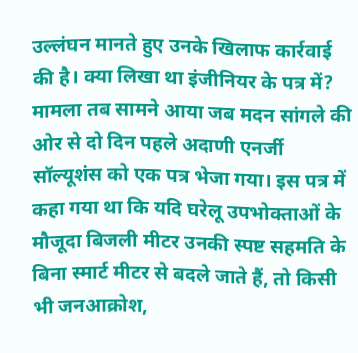उल्लंघन मानते हुए उनके खिलाफ कार्रवाई की है। क्या लिखा था इंजीनियर के पत्र में? मामला तब सामने आया जब मदन सांगले की ओर से दो दिन पहले अदाणी एनर्जी सॉल्यूशंस को एक पत्र भेजा गया। इस पत्र में कहा गया था कि यदि घरेलू उपभोक्ताओं के मौजूदा बिजली मीटर उनकी स्पष्ट सहमति के बिना स्मार्ट मीटर से बदले जाते हैं, तो किसी भी जनआक्रोश,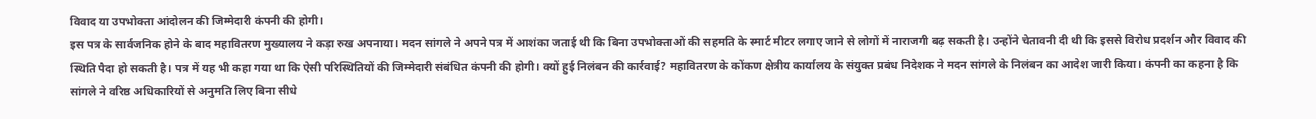विवाद या उपभोक्ता आंदोलन की जिम्मेदारी कंपनी की होगी।
इस पत्र के सार्वजनिक होने के बाद महावितरण मुख्यालय ने कड़ा रुख अपनाया। मदन सांगले ने अपने पत्र में आशंका जताई थी कि बिना उपभोक्ताओं की सहमति के स्मार्ट मीटर लगाए जाने से लोगों में नाराजगी बढ़ सकती है। उन्होंने चेतावनी दी थी कि इससे विरोध प्रदर्शन और विवाद की स्थिति पैदा हो सकती है। पत्र में यह भी कहा गया था कि ऐसी परिस्थितियों की जिम्मेदारी संबंधित कंपनी की होगी। क्यों हुई निलंबन की कार्रवाई? महावितरण के कोंकण क्षेत्रीय कार्यालय के संयुक्त प्रबंध निदेशक ने मदन सांगले के निलंबन का आदेश जारी किया। कंपनी का कहना है कि सांगले ने वरिष्ठ अधिकारियों से अनुमति लिए बिना सीधे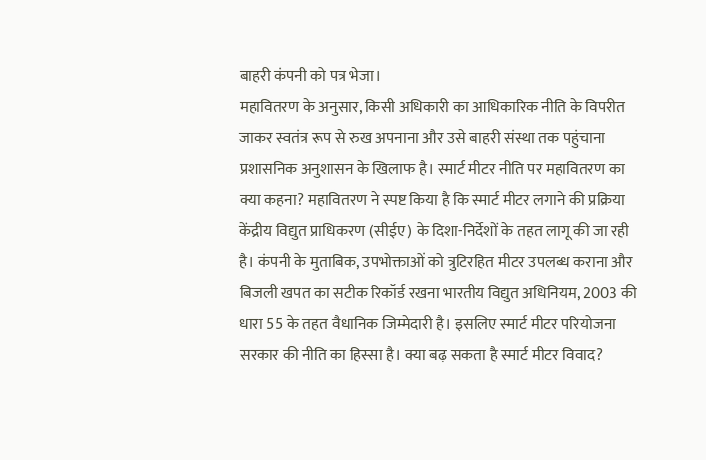बाहरी कंपनी को पत्र भेजा।
महावितरण के अनुसार, किसी अधिकारी का आधिकारिक नीति के विपरीत जाकर स्वतंत्र रूप से रुख अपनाना और उसे बाहरी संस्था तक पहुंचाना प्रशासनिक अनुशासन के खिलाफ है। स्मार्ट मीटर नीति पर महावितरण का क्या कहना? महावितरण ने स्पष्ट किया है कि स्मार्ट मीटर लगाने की प्रक्रिया केंद्रीय विद्युत प्राधिकरण (सीईए) के दिशा-निर्देशों के तहत लागू की जा रही है। कंपनी के मुताबिक, उपभोक्ताओं को त्रुटिरहित मीटर उपलब्ध कराना और बिजली खपत का सटीक रिकॉर्ड रखना भारतीय विद्युत अधिनियम, 2003 की धारा 55 के तहत वैधानिक जिम्मेदारी है। इसलिए स्मार्ट मीटर परियोजना सरकार की नीति का हिस्सा है। क्या बढ़ सकता है स्मार्ट मीटर विवाद?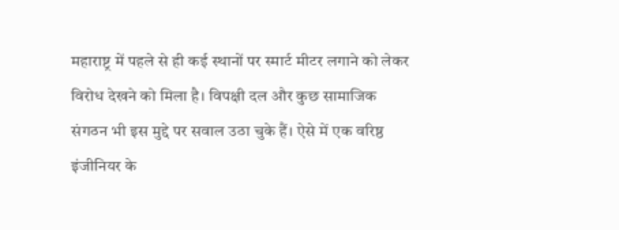महाराष्ट्र में पहले से ही कई स्थानों पर स्मार्ट मीटर लगाने को लेकर विरोध देखने को मिला है। विपक्षी दल और कुछ सामाजिक संगठन भी इस मुद्दे पर सवाल उठा चुके हैं। ऐसे में एक वरिष्ठ इंजीनियर के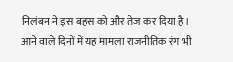निलंबन ने इस बहस को और तेज कर दिया है। आने वाले दिनों में यह मामला राजनीतिक रंग भी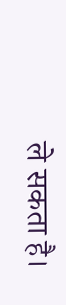ले सकता है।